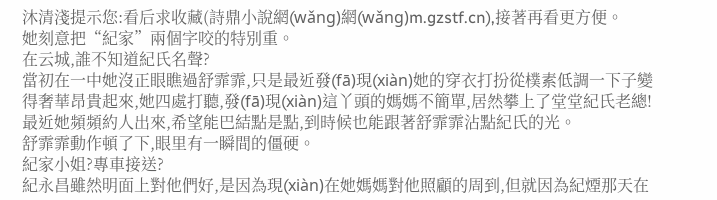沐清淺提示您:看后求收藏(詩鼎小說網(wǎng)網(wǎng)m.gzstf.cn),接著再看更方便。
她刻意把“紀家”兩個字咬的特別重。
在云城,誰不知道紀氏名聲?
當初在一中她沒正眼瞧過舒霏霏,只是最近發(fā)現(xiàn)她的穿衣打扮從樸素低調一下子變得奢華昂貴起來,她四處打聽,發(fā)現(xiàn)這丫頭的媽媽不簡單,居然攀上了堂堂紀氏老總!最近她頻頻約人出來,希望能巴結點是點,到時候也能跟著舒霏霏沾點紀氏的光。
舒霏霏動作頓了下,眼里有一瞬間的僵硬。
紀家小姐?專車接送?
紀永昌雖然明面上對他們好,是因為現(xiàn)在她媽媽對他照顧的周到,但就因為紀煙那天在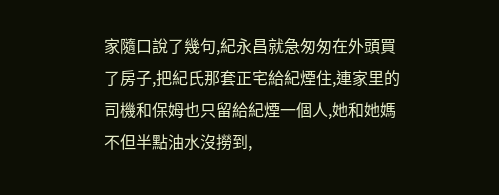家隨口說了幾句,紀永昌就急匆匆在外頭買了房子,把紀氏那套正宅給紀煙住,連家里的司機和保姆也只留給紀煙一個人,她和她媽不但半點油水沒撈到,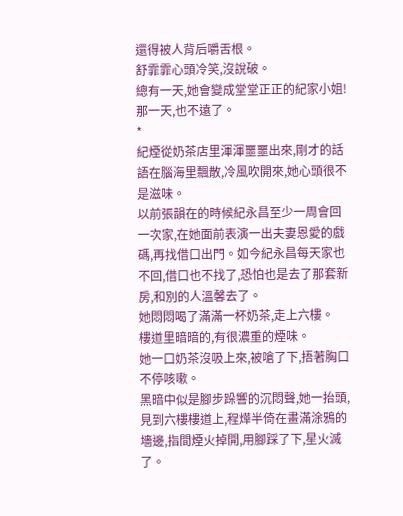還得被人背后嚼舌根。
舒霏霏心頭冷笑,沒說破。
總有一天,她會變成堂堂正正的紀家小姐!
那一天,也不遠了。
*
紀煙從奶茶店里渾渾噩噩出來,剛才的話語在腦海里飄散,冷風吹開來,她心頭很不是滋味。
以前張韻在的時候紀永昌至少一周會回一次家,在她面前表演一出夫妻恩愛的戲碼,再找借口出門。如今紀永昌每天家也不回,借口也不找了,恐怕也是去了那套新房,和別的人溫馨去了。
她悶悶喝了滿滿一杯奶茶,走上六樓。
樓道里暗暗的,有很濃重的煙味。
她一口奶茶沒吸上來,被嗆了下,捂著胸口不停咳嗽。
黑暗中似是腳步跺響的沉悶聲,她一抬頭,見到六樓樓道上,程燁半倚在畫滿涂鴉的墻邊,指間煙火掉開,用腳踩了下,星火滅了。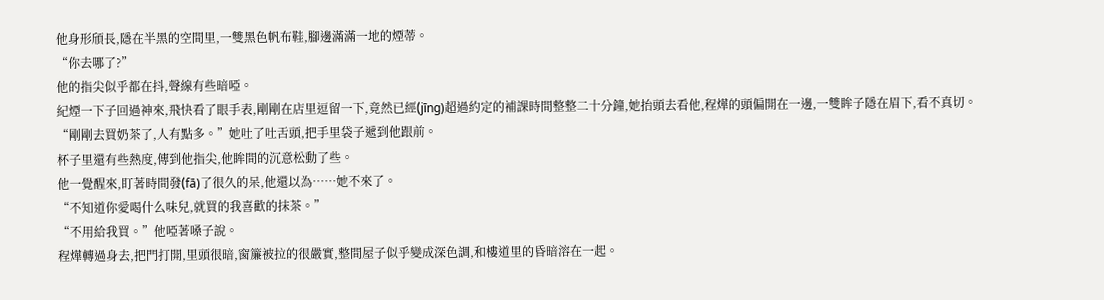他身形頎長,隱在半黑的空間里,一雙黑色帆布鞋,腳邊滿滿一地的煙蒂。
“你去哪了?”
他的指尖似乎都在抖,聲線有些暗啞。
紀煙一下子回過神來,飛快看了眼手表,剛剛在店里逗留一下,竟然已經(jīng)超過約定的補課時間整整二十分鐘,她抬頭去看他,程燁的頭偏開在一邊,一雙眸子隱在眉下,看不真切。
“剛剛去買奶茶了,人有點多。”她吐了吐舌頭,把手里袋子遞到他跟前。
杯子里還有些熱度,傳到他指尖,他眸間的沉意松動了些。
他一覺醒來,盯著時間發(fā)了很久的呆,他還以為……她不來了。
“不知道你愛喝什么味兒,就買的我喜歡的抹茶。”
“不用給我買。”他啞著嗓子說。
程燁轉過身去,把門打開,里頭很暗,窗簾被拉的很嚴實,整間屋子似乎變成深色調,和樓道里的昏暗溶在一起。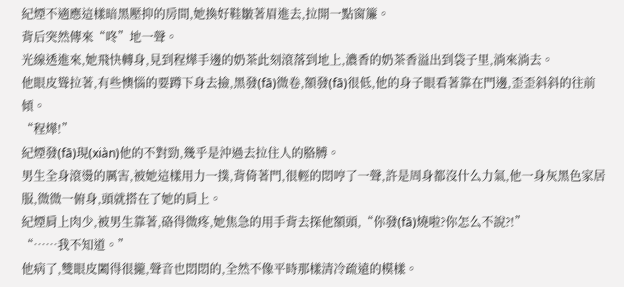紀煙不適應這樣暗黑壓抑的房間,她換好鞋皺著眉進去,拉開一點窗簾。
背后突然傳來“咚”地一聲。
光線透進來,她飛快轉身,見到程燁手邊的奶茶此刻滾落到地上,濃香的奶茶香溢出到袋子里,淌來淌去。
他眼皮聳拉著,有些懊惱的要蹲下身去撿,黑發(fā)微卷,額發(fā)很低,他的身子眼看著靠在門邊,歪歪斜斜的往前傾。
“程燁!”
紀煙發(fā)現(xiàn)他的不對勁,幾乎是沖過去拉住人的胳膊。
男生全身滾燙的厲害,被她這樣用力一撲,背倚著門,很輕的悶哼了一聲,許是周身都沒什么力氣,他一身灰黑色家居服,微微一俯身,頭就搭在了她的肩上。
紀煙肩上肉少,被男生靠著,硌得微疼,她焦急的用手背去探他額頭,“你發(fā)燒啦?你怎么不說?!”
“……我不知道。”
他病了,雙眼皮闔得很攏,聲音也悶悶的,全然不像平時那樣清冷疏遠的模樣。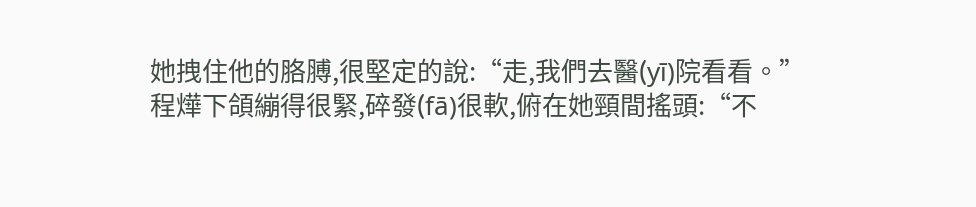她拽住他的胳膊,很堅定的說:“走,我們去醫(yī)院看看。”
程燁下頜繃得很緊,碎發(fā)很軟,俯在她頸間搖頭:“不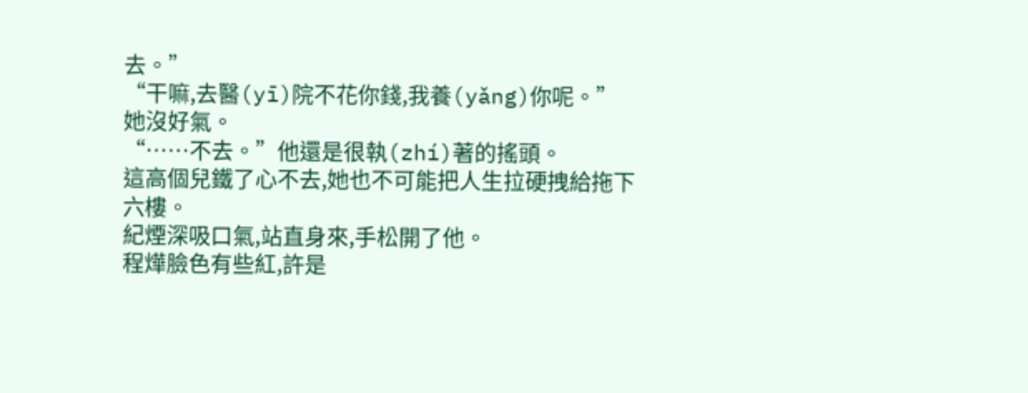去。”
“干嘛,去醫(yī)院不花你錢,我養(yǎng)你呢。”她沒好氣。
“……不去。”他還是很執(zhí)著的搖頭。
這高個兒鐵了心不去,她也不可能把人生拉硬拽給拖下六樓。
紀煙深吸口氣,站直身來,手松開了他。
程燁臉色有些紅,許是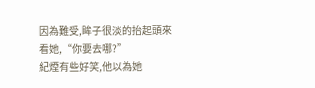因為難受,眸子很淡的抬起頭來看她,“你要去哪?”
紀煙有些好笑,他以為她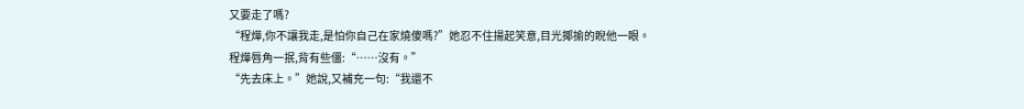又要走了嗎?
“程燁,你不讓我走,是怕你自己在家燒傻嗎?”她忍不住揚起笑意,目光揶揄的睨他一眼。
程燁唇角一抿,背有些僵:“……沒有。”
“先去床上。”她說,又補充一句:“我還不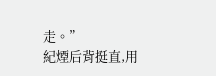走。”
紀煙后背挺直,用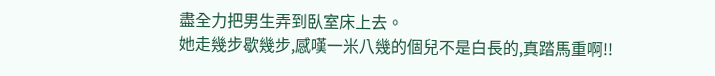盡全力把男生弄到臥室床上去。
她走幾步歇幾步,感嘆一米八幾的個兒不是白長的,真踏馬重啊!!